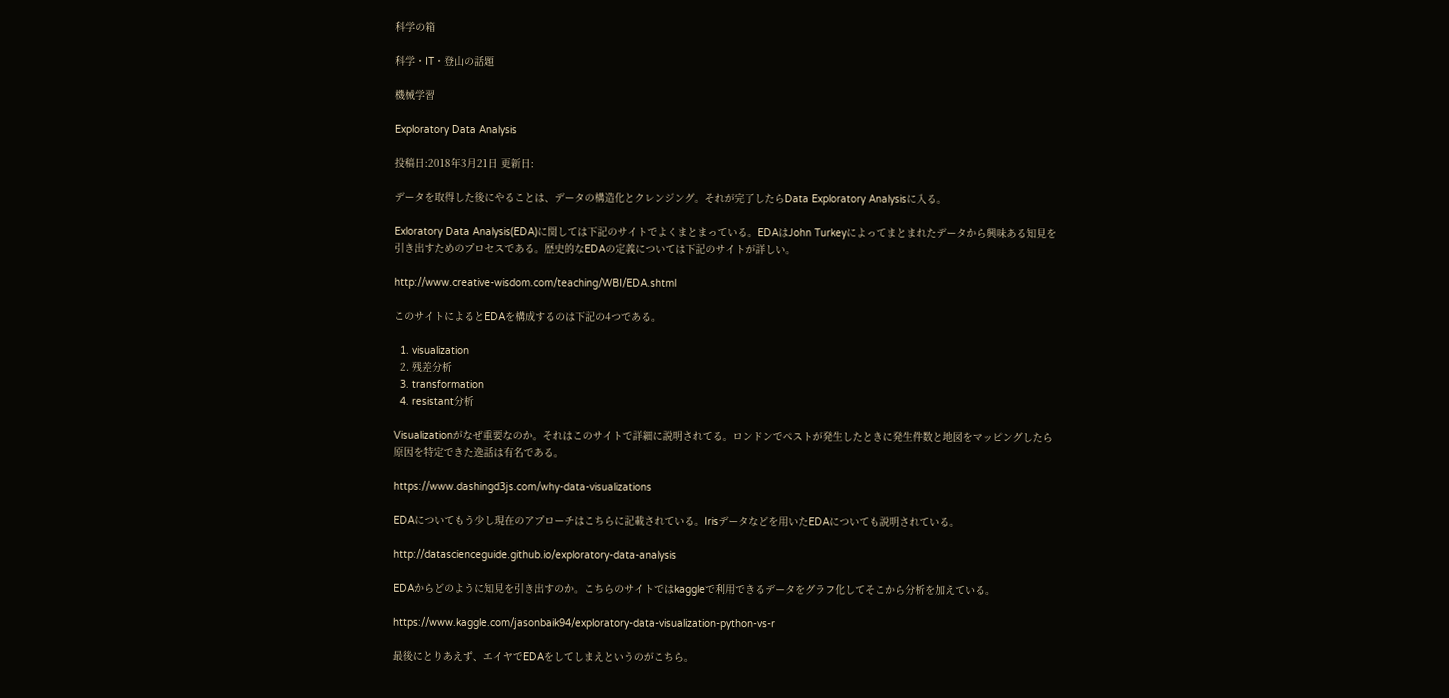科学の箱

科学・IT・登山の話題

機械学習

Exploratory Data Analysis

投稿日:2018年3月21日 更新日:

データを取得した後にやることは、データの構造化とクレンジング。それが完了したらData Exploratory Analysisに入る。

Exloratory Data Analysis(EDA)に関しては下記のサイトでよくまとまっている。EDAはJohn Turkeyによってまとまれたデータから興味ある知見を引き出すためのプロセスである。歴史的なEDAの定義については下記のサイトが詳しい。

http://www.creative-wisdom.com/teaching/WBI/EDA.shtml

このサイトによるとEDAを構成するのは下記の4つである。

  1. visualization
  2. 残差分析
  3. transformation
  4. resistant分析

Visualizationがなぜ重要なのか。それはこのサイトで詳細に説明されてる。ロンドンでペストが発生したときに発生件数と地図をマッピングしたら原因を特定できた逸話は有名である。

https://www.dashingd3js.com/why-data-visualizations

EDAについてもう少し現在のアプローチはこちらに記載されている。Irisデータなどを用いたEDAについても説明されている。

http://datascienceguide.github.io/exploratory-data-analysis

EDAからどのように知見を引き出すのか。こちらのサイトではkaggleで利用できるデータをグラフ化してそこから分析を加えている。

https://www.kaggle.com/jasonbaik94/exploratory-data-visualization-python-vs-r

最後にとりあえず、エイヤでEDAをしてしまえというのがこちら。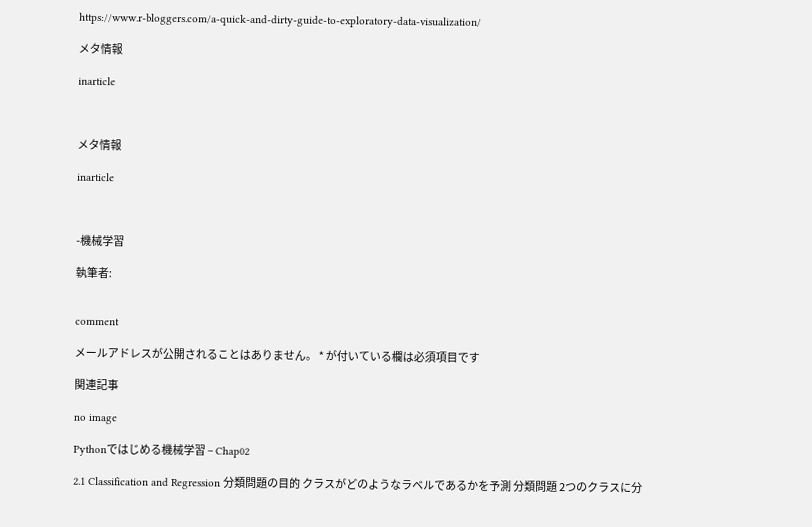https://www.r-bloggers.com/a-quick-and-dirty-guide-to-exploratory-data-visualization/

メタ情報

inarticle



メタ情報

inarticle



-機械学習

執筆者:


comment

メールアドレスが公開されることはありません。 * が付いている欄は必須項目です

関連記事

no image

Pythonではじめる機械学習 – Chap02

2.1 Classification and Regression 分類問題の目的 クラスがどのようなラベルであるかを予測 分類問題 2つのクラスに分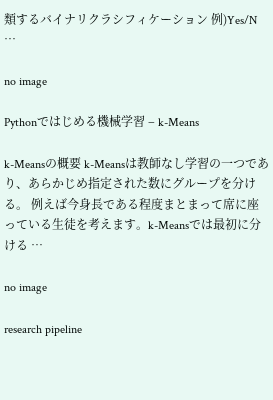類するバイナリクラシフィケーション 例)Yes/N …

no image

Pythonではじめる機械学習 – k-Means

k-Meansの概要 k-Meansは教師なし学習の一つであり、あらかじめ指定された数にグループを分ける。 例えば今身長である程度まとまって席に座っている生徒を考えます。k-Meansでは最初に分ける …

no image

research pipeline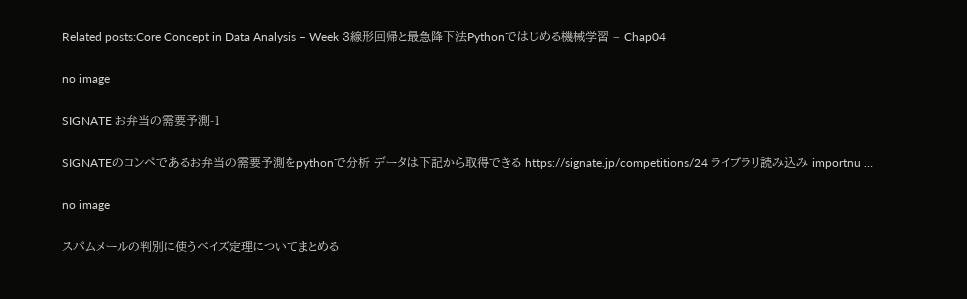Related posts:Core Concept in Data Analysis – Week 3線形回帰と最急降下法Pythonではじめる機械学習 – Chap04

no image

SIGNATE お弁当の需要予測-1

SIGNATEのコンペであるお弁当の需要予測をpythonで分析 データは下記から取得できる https://signate.jp/competitions/24 ライブラリ読み込み importnu …

no image

スパムメールの判別に使うベイズ定理についてまとめる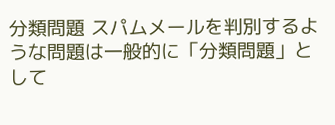分類問題 スパムメールを判別するような問題は一般的に「分類問題」として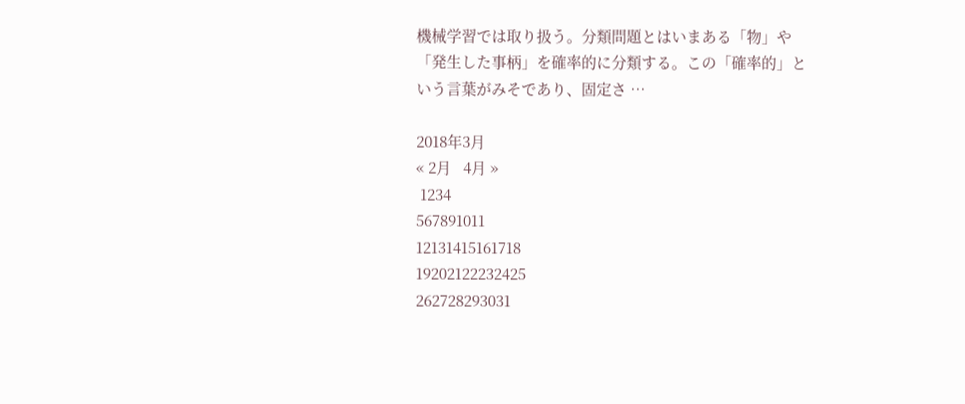機械学習では取り扱う。分類問題とはいまある「物」や「発生した事柄」を確率的に分類する。この「確率的」という言葉がみそであり、固定さ …

2018年3月
« 2月   4月 »
 1234
567891011
12131415161718
19202122232425
262728293031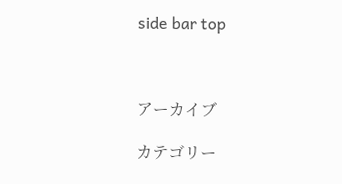side bar top



アーカイブ

カテゴリー